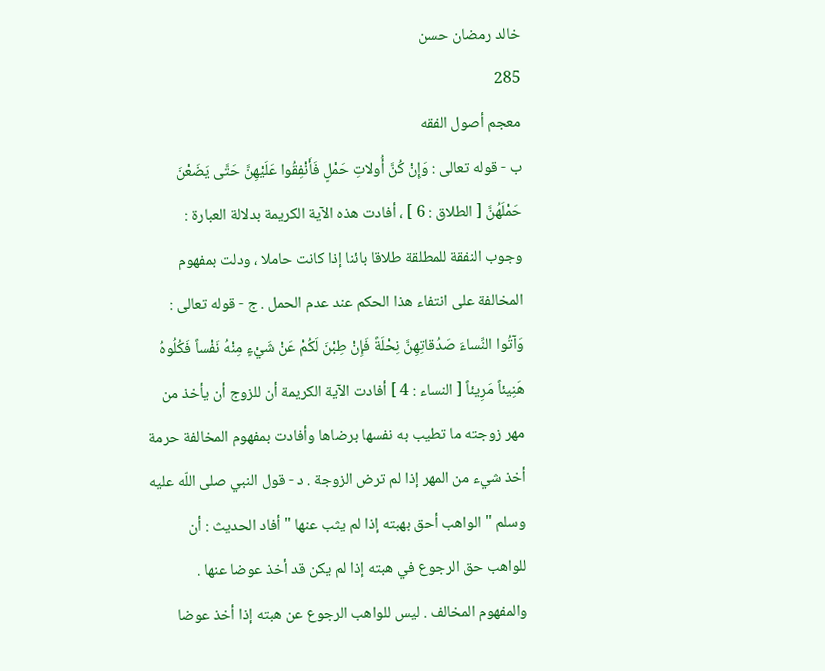خالد رمضان حسن
285
معجم أصول الفقه
ب - قوله تعالى : وَإِنْ كُنَّ أُولاتِ حَمْلٍ فَأَنْفِقُوا عَلَيْهِنَّ حَتَّى يَضَعْنَ حَمْلَهُنَّ [ الطلاق : 6 ] ، أفادت هذه الآية الكريمة بدلالة العبارة : وجوب النفقة للمطلقة طلاقا بائنا إذا كانت حاملا ، ودلت بمفهوم المخالفة على انتفاء هذا الحكم عند عدم الحمل . ج - قوله تعالى : وَآتُوا النِّساءَ صَدُقاتِهِنَّ نِحْلَةً فَإِنْ طِبْنَ لَكُمْ عَنْ شَيْءٍ مِنْهُ نَفْساً فَكُلُوهُ هَنِيئاً مَرِيئاً [ النساء : 4 ] أفادت الآية الكريمة أن للزوج أن يأخذ من مهر زوجته ما تطيب به نفسها برضاها وأفادت بمفهوم المخالفة حرمة أخذ شيء من المهر إذا لم ترض الزوجة . د - قول النبي صلى اللّه عليه وسلم " الواهب أحق بهبته إذا لم يثب عنها " أفاد الحديث : أن للواهب حق الرجوع في هبته إذا لم يكن قد أخذ عوضا عنها . والمفهوم المخالف . ليس للواهب الرجوع عن هبته إذا أخذ عوضا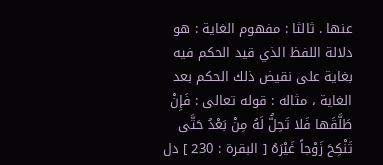عنها . ثالثا : مفهوم الغاية : هو دلالة اللفظ الذي قيد الحكم فيه بغاية على نقيض ذلك الحكم بعد الغاية ، مثاله : قوله تعالى : فَإِنْ طَلَّقَها فَلا تَحِلُّ لَهُ مِنْ بَعْدُ حَتَّى تَنْكِحَ زَوْجاً غَيْرَهُ [ البقرة : 230 ] دل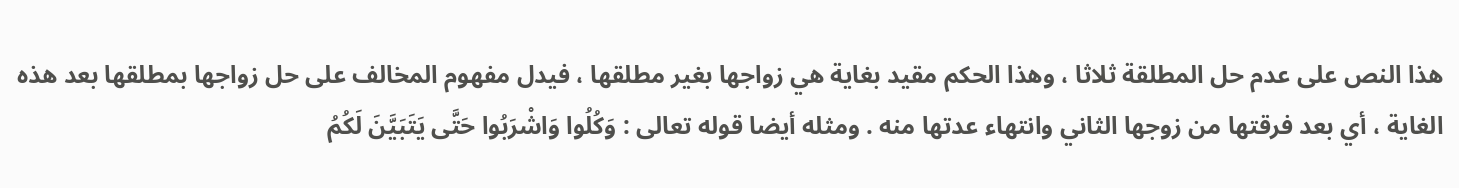هذا النص على عدم حل المطلقة ثلاثا ، وهذا الحكم مقيد بغاية هي زواجها بغير مطلقها ، فيدل مفهوم المخالف على حل زواجها بمطلقها بعد هذه الغاية ، أي بعد فرقتها من زوجها الثاني وانتهاء عدتها منه . ومثله أيضا قوله تعالى : وَكُلُوا وَاشْرَبُوا حَتَّى يَتَبَيَّنَ لَكُمُ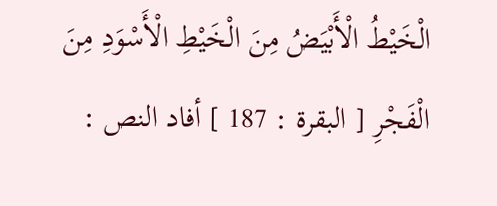الْخَيْطُ الْأَبْيَضُ مِنَ الْخَيْطِ الْأَسْوَدِ مِنَ الْفَجْرِ [ البقرة : 187 ] أفاد النص :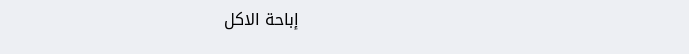إباحة الاكل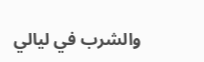والشرب في ليالي